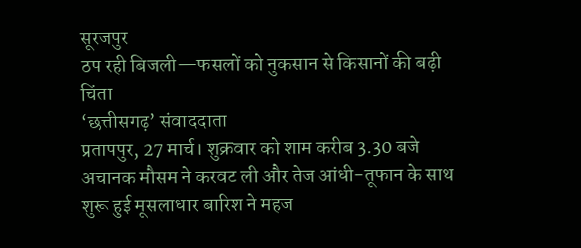सूरजपुर
ठप रही बिजली—फसलों को नुकसान से किसानों की बढ़ी चिंता
‘छत्तीसगढ़’ संवाददाता
प्रतापपुर, 27 मार्च। शुक्रवार को शाम करीब 3.30 बजे अचानक मौसम ने करवट ली और तेज आंधी-तूफान के साथ शुरू हुई मूसलाधार बारिश ने महज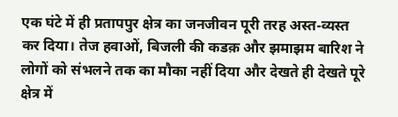एक घंटे में ही प्रतापपुर क्षेत्र का जनजीवन पूरी तरह अस्त-व्यस्त कर दिया। तेज हवाओं, बिजली की कडक़ और झमाझम बारिश ने लोगों को संभलने तक का मौका नहीं दिया और देखते ही देखते पूरे क्षेत्र में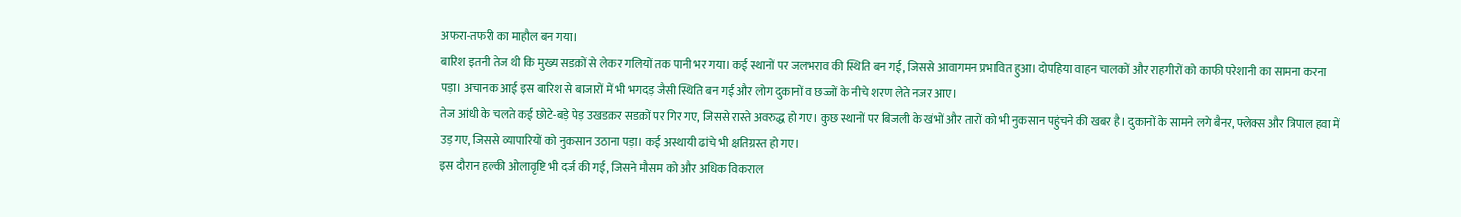अफरा-तफरी का माहौल बन गया।
बारिश इतनी तेज थी कि मुख्य सडक़ों से लेकर गलियों तक पानी भर गया। कई स्थानों पर जलभराव की स्थिति बन गई, जिससे आवागमन प्रभावित हुआ। दोपहिया वाहन चालकों और राहगीरों को काफी परेशानी का सामना करना पड़ा। अचानक आई इस बारिश से बाजारों में भी भगदड़ जैसी स्थिति बन गई और लोग दुकानों व छज्जों के नीचे शरण लेते नजर आए।
तेज आंधी के चलते कई छोटे-बड़े पेड़ उखडक़र सडक़ों पर गिर गए, जिससे रास्ते अवरुद्ध हो गए। कुछ स्थानों पर बिजली के खंभों और तारों को भी नुकसान पहुंचने की खबर है। दुकानों के सामने लगे बैनर, फ्लेक्स और त्रिपाल हवा में उड़ गए, जिससे व्यापारियों को नुकसान उठाना पड़ा। कई अस्थायी ढांचे भी क्षतिग्रस्त हो गए।
इस दौरान हल्की ओलावृष्टि भी दर्ज की गई, जिसने मौसम को और अधिक विकराल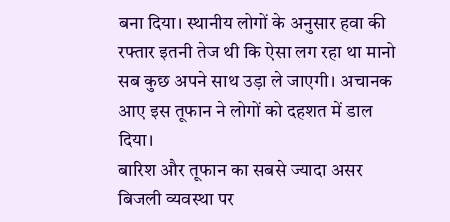बना दिया। स्थानीय लोगों के अनुसार हवा की रफ्तार इतनी तेज थी कि ऐसा लग रहा था मानो सब कुछ अपने साथ उड़ा ले जाएगी। अचानक आए इस तूफान ने लोगों को दहशत में डाल दिया।
बारिश और तूफान का सबसे ज्यादा असर बिजली व्यवस्था पर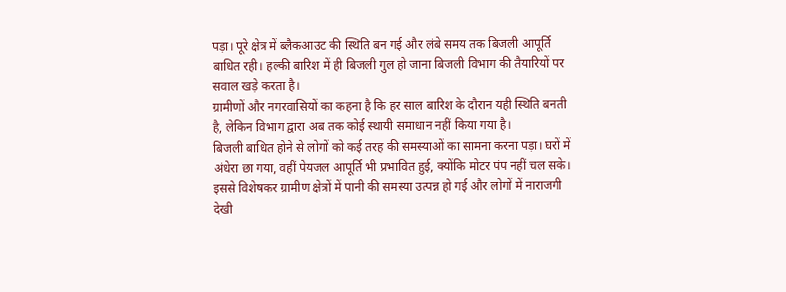पड़ा। पूरे क्षेत्र में ब्लैकआउट की स्थिति बन गई और लंबे समय तक बिजली आपूर्ति बाधित रही। हल्की बारिश में ही बिजली गुल हो जाना बिजली विभाग की तैयारियों पर सवाल खड़े करता है।
ग्रामीणों और नगरवासियों का कहना है कि हर साल बारिश के दौरान यही स्थिति बनती है, लेकिन विभाग द्वारा अब तक कोई स्थायी समाधान नहीं किया गया है।
बिजली बाधित होने से लोगों को कई तरह की समस्याओं का सामना करना पड़ा। घरों में अंधेरा छा गया, वहीं पेयजल आपूर्ति भी प्रभावित हुई, क्योंकि मोटर पंप नहीं चल सके। इससे विशेषकर ग्रामीण क्षेत्रों में पानी की समस्या उत्पन्न हो गई और लोगों में नाराजगी देखी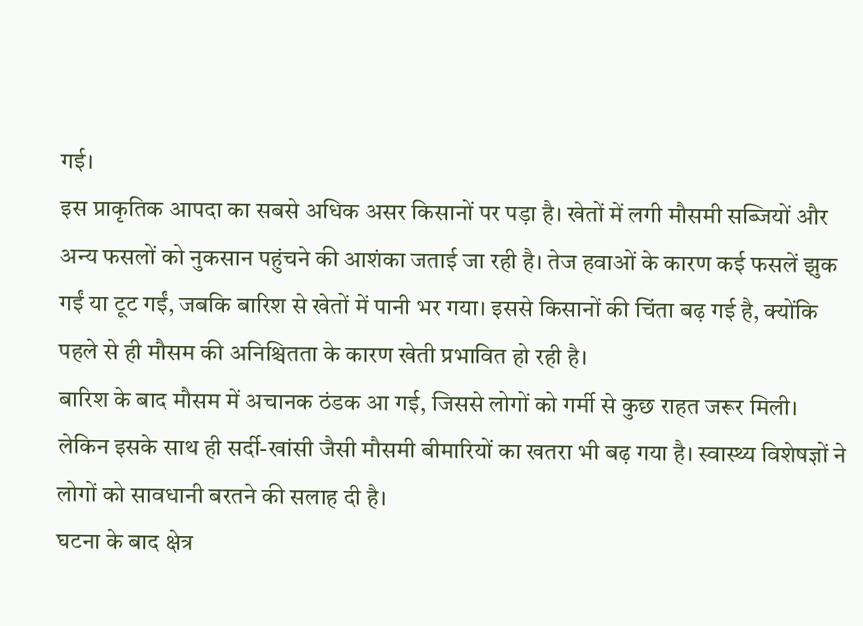गई।
इस प्राकृतिक आपदा का सबसे अधिक असर किसानों पर पड़ा है। खेतों में लगी मौसमी सब्जियों और अन्य फसलों को नुकसान पहुंचने की आशंका जताई जा रही है। तेज हवाओं के कारण कई फसलें झुक गईं या टूट गईं, जबकि बारिश से खेतों में पानी भर गया। इससे किसानों की चिंता बढ़ गई है, क्योंकि पहले से ही मौसम की अनिश्चितता के कारण खेती प्रभावित हो रही है।
बारिश के बाद मौसम में अचानक ठंडक आ गई, जिससे लोगों को गर्मी से कुछ राहत जरूर मिली। लेकिन इसके साथ ही सर्दी-खांसी जैसी मौसमी बीमारियों का खतरा भी बढ़ गया है। स्वास्थ्य विशेषज्ञों ने लोगों को सावधानी बरतने की सलाह दी है।
घटना के बाद क्षेत्र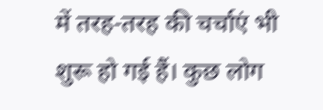में तरह-तरह की चर्चाएं भी शुरू हो गई हैं। कुछ लोग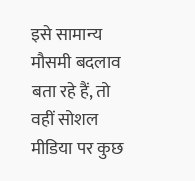इसे सामान्य मौसमी बदलाव बता रहे हैं, तो वहीं सोशल मीडिया पर कुछ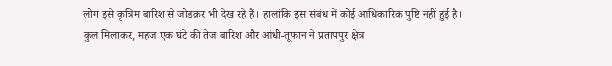लोग इसे कृत्रिम बारिश से जोडक़र भी देख रहे हैं। हालांकि इस संबंध में कोई आधिकारिक पुष्टि नहीं हुई है।
कुल मिलाकर, महज एक घंटे की तेज बारिश और आंधी-तूफान ने प्रतापपुर क्षेत्र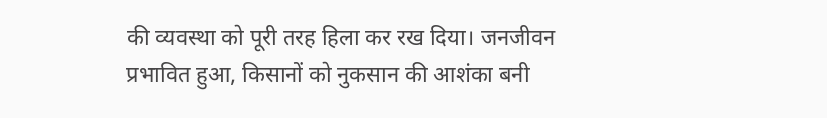की व्यवस्था को पूरी तरह हिला कर रख दिया। जनजीवन प्रभावित हुआ, किसानों को नुकसान की आशंका बनी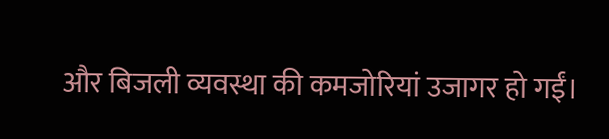और बिजली व्यवस्था की कमजोरियां उजागर हो गईं।